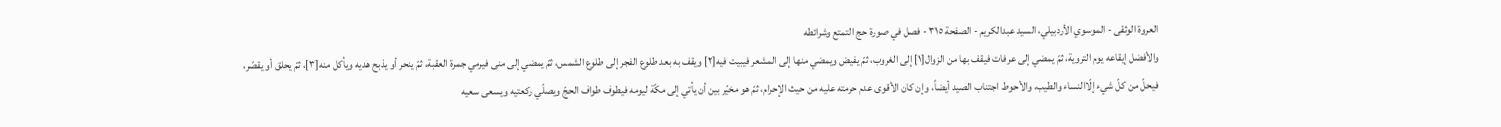العروة الوثقى - الموسوي الأردبيلي، السيد عبدالكريم - الصفحة ٣١٥ - فصل في صورة حج التمتع وشرائطه
والأفضل إيقاعه يوم التروية، ثمّ يمضي إلى عرفات فيقف بها من الزوال[١] إلى الغروب، ثمّ يفيض ويمضي منها إلى المشعر فيبيت فيه[٢] ويقف به بعد طلوع الفجر إلى طلوع الشمس، ثمّ يمضي إلى منى فيرمي جمرة العقبة، ثمّ ينحر أو يذبح هديه ويأكل منه[٣]، ثمّ يحلق أو يقصّر، فيحلّ من كلّ شيء إلّاالنساء والطيب، والأحوط اجتناب الصيد أيضاً، وإن كان الأقوى عدم حرمته عليه من حيث الإحرام، ثمّ هو مخيّر بين أن يأتي إلى مكّة ليومه فيطوف طواف الحجّ ويصلّي ركعتيه ويسعى سعيه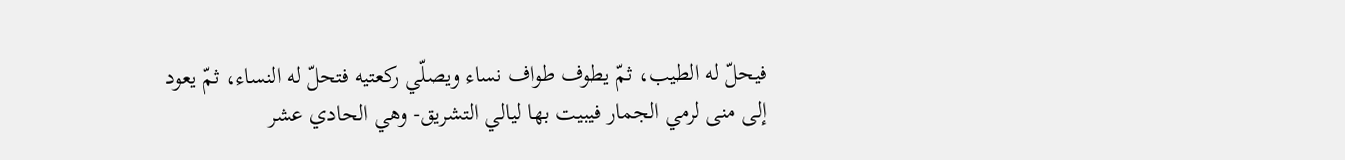فيحلّ له الطيب، ثمّ يطوف طواف نساء ويصلّي ركعتيه فتحلّ له النساء، ثمّ يعود إلى منى لرمي الجمار فيبيت بها ليالي التشريق- وهي الحادي عشر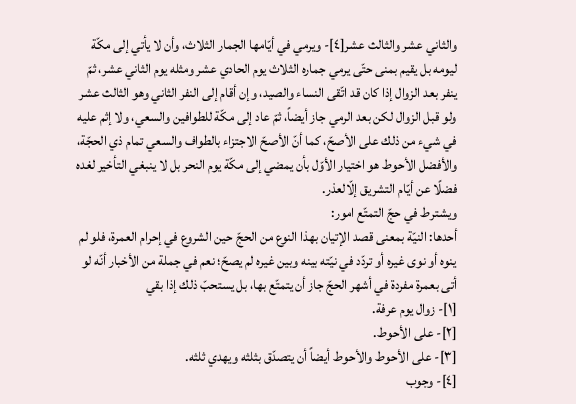والثاني عشر والثالث عشر[٤]- ويرمي في أيّامها الجمار الثلاث، وأن لا يأتي إلى مكّة ليومه بل يقيم بمنى حتّى يرمي جماره الثلاث يوم الحادي عشر ومثله يوم الثاني عشر، ثمّ ينفر بعد الزوال إذا كان قد اتّقى النساء والصيد، وإن أقام إلى النفر الثاني وهو الثالث عشر ولو قبل الزوال لكن بعد الرمي جاز أيضاً، ثمّ عاد إلى مكّة للطوافين والسعي، ولا إثم عليه في شيء من ذلك على الأصحّ، كما أنّ الأصحّ الاجتزاء بالطواف والسعي تمام ذي الحجّة، والأفضل الأحوط هو اختيار الأوّل بأن يمضي إلى مكّة يوم النحر بل لا ينبغي التأخير لغده فضلًا عن أيّام التشريق إلّالعذر.
ويشترط في حجّ التمتّع امور:
أحدها: النيّة بمعنى قصد الإتيان بهذا النوع من الحجّ حين الشروع في إحرام العمرة، فلو لم ينوه أو نوى غيره أو تردّد في نيّته بينه وبين غيره لم يصحّ؛ نعم في جملة من الأخبار أنّه لو أتى بعمرة مفردة في أشهر الحجّ جاز أن يتمتّع بها، بل يستحبّ ذلك إذا بقي
[١]- زوال يوم عرفة.
[٢]- على الأحوط.
[٣]- على الأحوط والأحوط أيضاً أن يتصدّق بثلثه ويهدي ثلثه.
[٤]- وجوب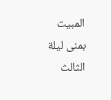المبيت بمنى ليلة الثالث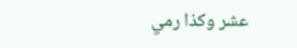عشر وكذا رمي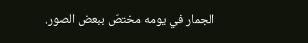الجمار في يومه مختصّ ببعض الصور.